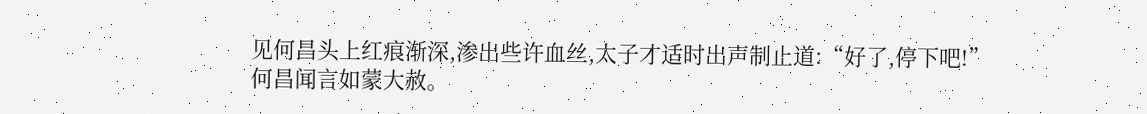见何昌头上红痕渐深,渗出些许血丝,太子才适时出声制止道:“好了,停下吧!”
何昌闻言如蒙大赦。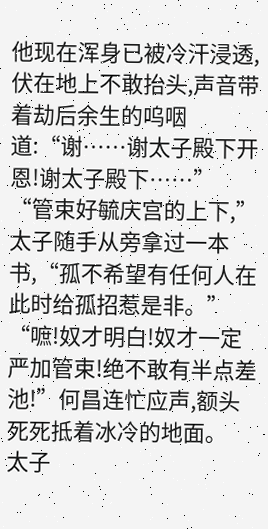他现在浑身已被冷汗浸透,伏在地上不敢抬头,声音带着劫后余生的呜咽道:“谢……谢太子殿下开恩!谢太子殿下……”
“管束好毓庆宫的上下,”太子随手从旁拿过一本书,“孤不希望有任何人在此时给孤招惹是非。”
“嗻!奴才明白!奴才一定严加管束!绝不敢有半点差池!”何昌连忙应声,额头死死抵着冰冷的地面。
太子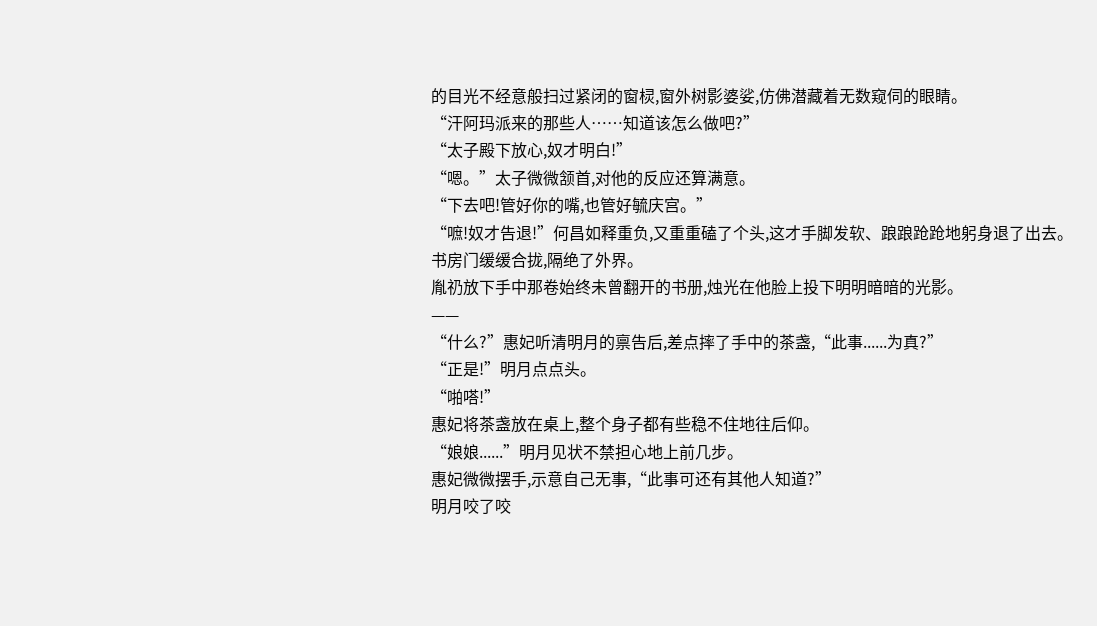的目光不经意般扫过紧闭的窗棂,窗外树影婆娑,仿佛潜藏着无数窥伺的眼睛。
“汗阿玛派来的那些人……知道该怎么做吧?”
“太子殿下放心,奴才明白!”
“嗯。”太子微微颔首,对他的反应还算满意。
“下去吧!管好你的嘴,也管好毓庆宫。”
“嗻!奴才告退!”何昌如释重负,又重重磕了个头,这才手脚发软、踉踉跄跄地躬身退了出去。
书房门缓缓合拢,隔绝了外界。
胤礽放下手中那卷始终未曾翻开的书册,烛光在他脸上投下明明暗暗的光影。
——
“什么?”惠妃听清明月的禀告后,差点摔了手中的茶盏,“此事......为真?”
“正是!”明月点点头。
“啪嗒!”
惠妃将茶盏放在桌上,整个身子都有些稳不住地往后仰。
“娘娘......”明月见状不禁担心地上前几步。
惠妃微微摆手,示意自己无事,“此事可还有其他人知道?”
明月咬了咬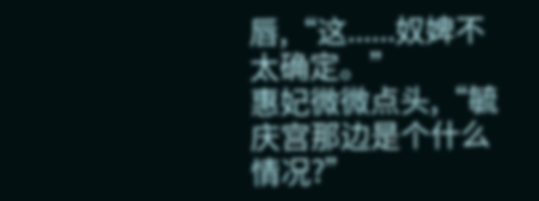唇,“这......奴婢不太确定。”
惠妃微微点头,“毓庆宫那边是个什么情况?”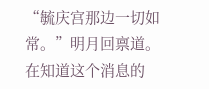“毓庆宫那边一切如常。”明月回禀道。
在知道这个消息的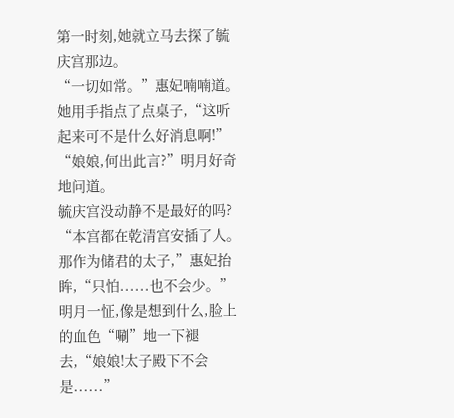第一时刻,她就立马去探了毓庆宫那边。
“一切如常。”惠妃喃喃道。
她用手指点了点桌子,“这听起来可不是什么好消息啊!”
“娘娘,何出此言?”明月好奇地问道。
毓庆宫没动静不是最好的吗?
“本宫都在乾清宫安插了人。那作为储君的太子,”惠妃抬眸,“只怕......也不会少。”
明月一怔,像是想到什么,脸上的血色“唰”地一下褪去,“娘娘!太子殿下不会是......”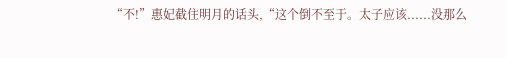“不!”惠妃截住明月的话头,“这个倒不至于。太子应该......没那么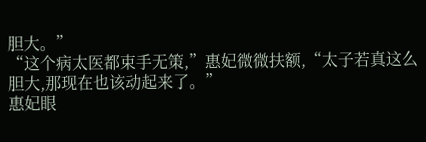胆大。”
“这个病太医都束手无策,”惠妃微微扶额,“太子若真这么胆大,那现在也该动起来了。”
惠妃眼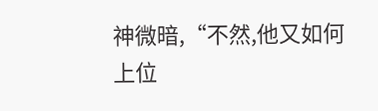神微暗,“不然,他又如何上位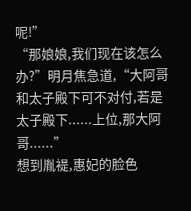呢!”
“那娘娘,我们现在该怎么办?”明月焦急道,“大阿哥和太子殿下可不对付,若是太子殿下......上位,那大阿哥......”
想到胤褆,惠妃的脸色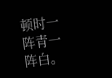顿时一阵青一阵白。